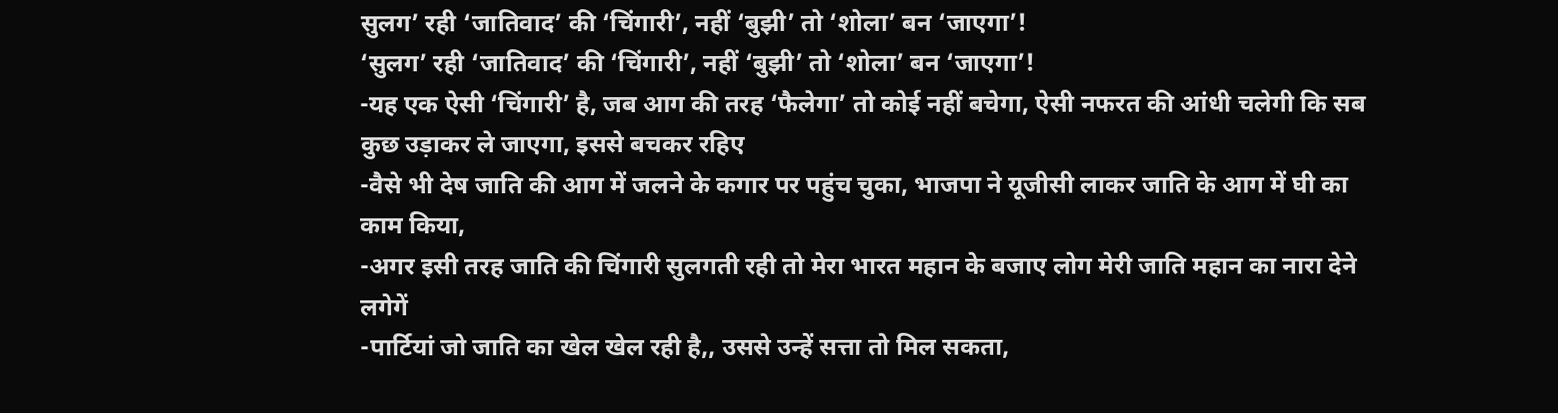सुलग’ रही ‘जातिवाद’ की ‘चिंगारी’, नहीं ‘बुझी’ तो ‘शोला’ बन ‘जाएगा’!
‘सुलग’ रही ‘जातिवाद’ की ‘चिंगारी’, नहीं ‘बुझी’ तो ‘शोला’ बन ‘जाएगा’!
-यह एक ऐसी ‘चिंगारी’ है, जब आग की तरह ‘फैलेगा’ तो कोई नहीं बचेगा, ऐसी नफरत की आंधी चलेगी कि सब कुछ उड़ाकर ले जाएगा, इससे बचकर रहिए
-वैसे भी देष जाति की आग में जलने के कगार पर पहुंच चुका, भाजपा ने यूजीसी लाकर जाति के आग में घी का काम किया,
-अगर इसी तरह जाति की चिंगारी सुलगती रही तो मेरा भारत महान के बजाए लोग मेरी जाति महान का नारा देने लगेगें
-पार्टियां जो जाति का खेल खेल रही है,, उससे उन्हें सत्ता तो मिल सकता,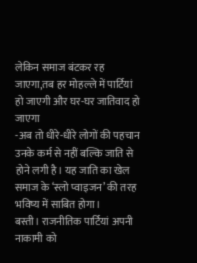लेकिन समाज बंटकर रह जाएगा,तब हर मोहल्ले में पार्टियां हो जाएगी और घर-घर जातिवाद हो जाएगा
-अब तो धीरे-धीरे लोगों की पहचान उनके कर्म से नहीं बल्कि जाति से होने लगी है। यह जाति का खेल समाज के ‘स्लो प्वाइजन’ की तरह भविष्य में साबित होगा।
बस्ती। राजनीतिक पार्टियां अपनी नाकामी को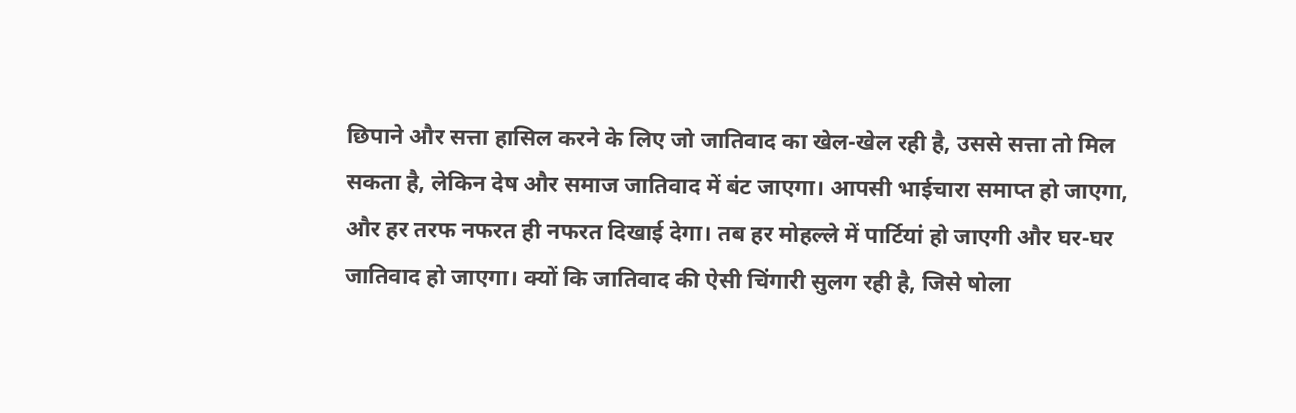छिपाने और सत्ता हासिल करने के लिए जो जातिवाद का खेल-खेल रही है, उससे सत्ता तो मिल सकता है, लेकिन देष और समाज जातिवाद में बंट जाएगा। आपसी भाईचारा समाप्त हो जाएगा, और हर तरफ नफरत ही नफरत दिखाई देगा। तब हर मोहल्ले में पार्टियां हो जाएगी और घर-घर जातिवाद हो जाएगा। क्यों कि जातिवाद की ऐसी चिंगारी सुलग रही है, जिसे षोला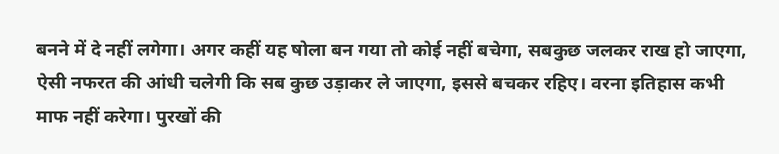बनने में दे नहीं लगेगा। अगर कहीं यह षोला बन गया तो कोई नहीं बचेगा, सबकुछ जलकर राख हो जाएगा, ऐसी नफरत की आंधी चलेगी कि सब कुछ उड़ाकर ले जाएगा, इससे बचकर रहिए। वरना इतिहास कभी माफ नहीं करेगा। पुरखों की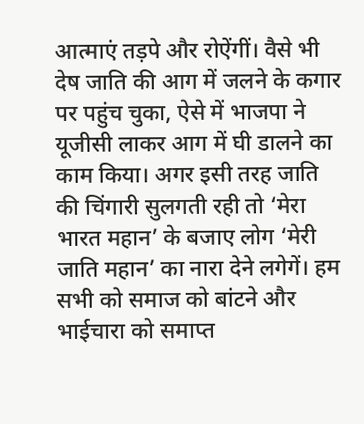आत्माएं तड़पे और रोऐंगीं। वैसे भी देष जाति की आग में जलने के कगार पर पहुंच चुका, ऐसे में भाजपा ने यूजीसी लाकर आग में घी डालने का काम किया। अगर इसी तरह जाति की चिंगारी सुलगती रही तो ‘मेरा भारत महान’ के बजाए लोग ‘मेरी जाति महान’ का नारा देने लगेगें। हम सभी को समाज को बांटने और भाईचारा को समाप्त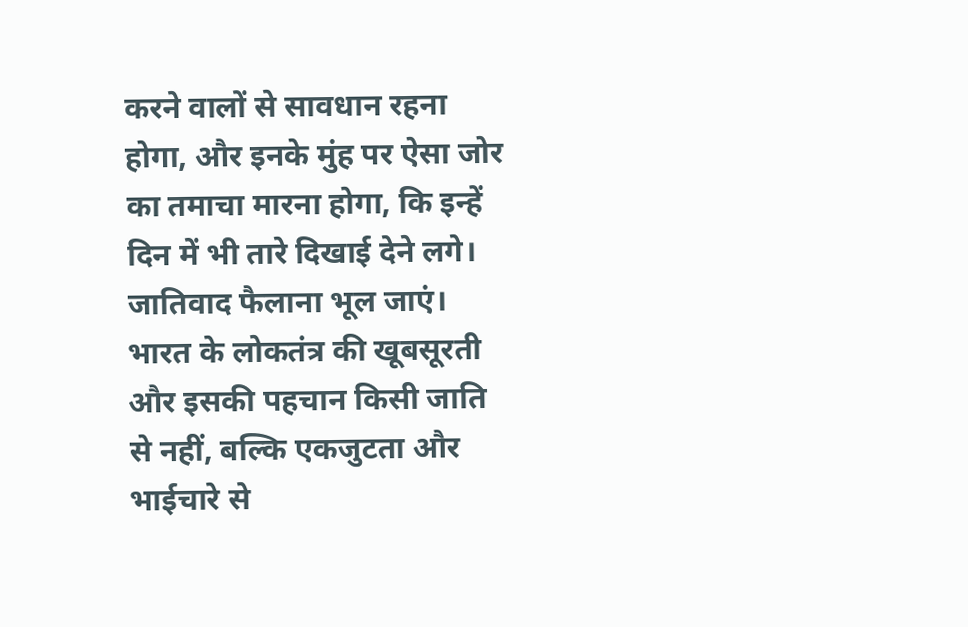करने वालों से सावधान रहना होगा, और इनके मुंह पर ऐसा जोर का तमाचा मारना होगा, कि इन्हें दिन में भी तारे दिखाई देने लगे। जातिवाद फैलाना भूल जाएं।
भारत के लोकतंत्र की खूबसूरती और इसकी पहचान किसी जाति से नहीं, बल्कि एकजुटता और भाईचारे से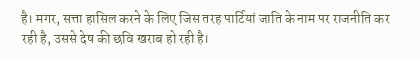है। मगर, सत्ता हासिल करने के लिए जिस तरह पार्टियां जाति के नाम पर राजनीति कर रही है, उससे देष की छवि खराब हो रही है।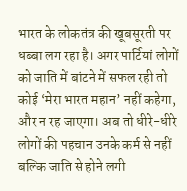भारत के लोकतंत्र की खूबसूरती पर धब्बा लग रहा है। अगर पार्टियां लोगों को जाति में बांटने में सफल रही तो कोई ‘मेरा भारत महान’ नहीं कहेगा, और न रह जाएगा। अब तो धीरे-धीरे लोगों की पहचान उनके कर्म से नहीं बल्कि जाति से होने लगी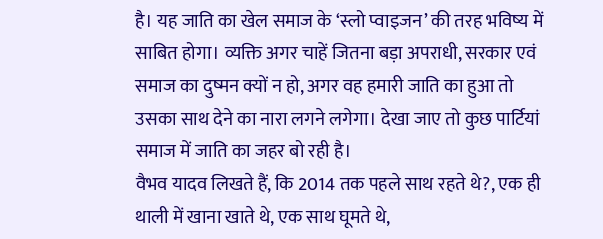है। यह जाति का खेल समाज के ‘स्लो प्वाइजन’ की तरह भविष्य में साबित होगा। व्यक्ति अगर चाहें जितना बड़ा अपराधी, सरकार एवं समाज का दुष्मन क्यों न हो, अगर वह हमारी जाति का हुआ तो उसका साथ देने का नारा लगने लगेगा। देखा जाए तो कुछ पार्टियां समाज में जाति का जहर बो रही है।
वैभव यादव लिखते हैं, कि 2014 तक पहले साथ रहते थे?, एक ही थाली में खाना खाते थे, एक साथ घूमते थे,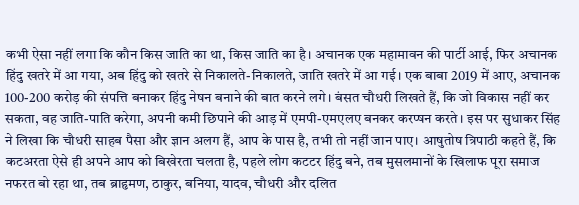कभी ऐसा नहीं लगा कि कौन किस जाति का था, किस जाति का है। अचानक एक महामावन की पार्टी आई, फिर अचानक हिंदु खतरे में आ गया, अब हिंदु को खतरे से निकालते-निकालते, जाति खतरे में आ गई। एक बाबा 2019 में आए, अचानक 100-200 करोड़ की संपत्ति बनाकर हिंदु नेषन बनाने की बात करने लगे। बंसत चौधरी लिखते हैं, कि जो विकास नहीं कर सकता, वह जाति-पाति करेगा, अपनी कमी छिपाने की आड़ में एमपी-एमएलए बनकर करप्षन करते। इस पर सुधाकर सिंह ने लिखा कि चौधरी साहब पैसा और ज्ञान अलग हैं, आप के पास है, तभी तो नहीं जान पाए। आषुतोष त्रिपाठी कहते हैं, कि कटअरता ऐसे ही अपने आप को बिखेरता चलता है, पहले लोग कटटर हिंदु बने, तब मुसलमानों के खिलाफ पूरा समाज नफरत बो रहा था, तब ब्राहृमण, ठाकुर, बनिया, यादव, चौधरी और दलित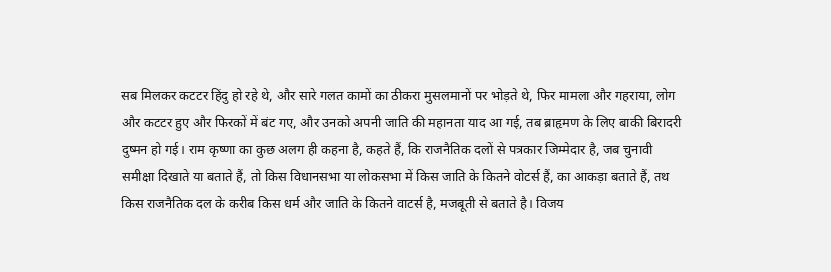सब मिलकर कटटर हिंदु हो रहे थे, और सारे गलत कामों का ठीकरा मुसलमानों पर भोड़ते थे, फिर मामला और गहराया, लोग और कटटर हुए और फिरकों में बंट गए, और उनको अपनी जाति की महानता याद आ गई, तब ब्राहृमण के लिए बाकी बिरादरी दुष्मन हो गई। राम कृष्णा का कुछ अलग ही कहना है, कहते हैं, कि राजनैतिक दलों से पत्रकार जिम्मेदार है, जब चुनावी समीक्षा दिखाते या बताते हैं, तो किस विधानसभा या लोकसभा में किस जाति के कितने वोटर्स हैं, का आकड़ा बताते हैं, तथ किस राजनैतिक दल के करीब किस धर्म और जाति के कितने वाटर्स है, मजबूती से बताते है। विजय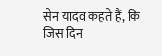सेन यादव कहते हैं, कि जिस दिन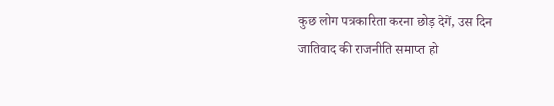कुछ लोग पत्रकारिता करना छोड़ देगें, उस दिन जातिवाद की राजनीति समाप्त हो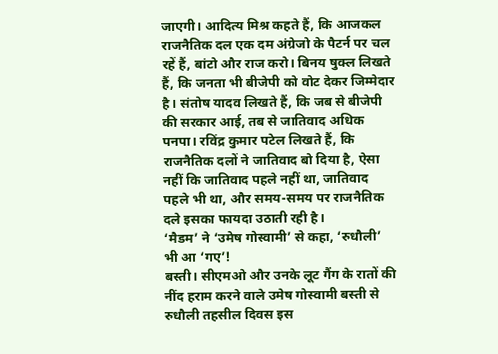जाएगी। आदित्य मिश्र कहते हैं, कि आजकल राजनैतिक दल एक दम अंग्रेजो के पैटर्न पर चल रहें हैं, बांटो और राज करो। बिनय षुक्ल लिखते हैं, कि जनता भी बीजेपी को वोट देकर जिम्मेदार है। संतोष यादव लिखते हैं, कि जब से बीजेपी की सरकार आई, तब से जातिवाद अधिक पनपा। रविंद्र कुमार पटेल लिखते हैं, कि राजनैतिक दलों ने जातिवाद बो दिया है, ऐसा नहीं कि जातिवाद पहले नहीं था, जातिवाद पहले भी था, और समय-समय पर राजनैतिक दले इसका फायदा उठाती रही है।
‘मैडम’ ने ‘उमेष गोस्वामी’ से कहा, ‘रुधौली’ भी आ ‘गए’!
बस्ती। सीएमओ और उनके लूट गैंग के रातों की नींद हराम करने वाले उमेष गोस्वामी बस्ती से रुधौली तहसील दिवस इस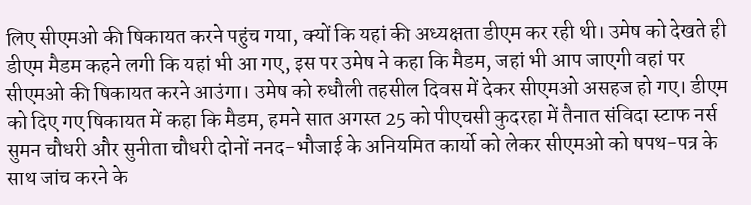लिए सीएमओ की षिकायत करने पहुंच गया, क्यों कि यहां की अध्यक्षता डीएम कर रही थी। उमेष को देखते ही डीएम मैडम कहने लगी कि यहां भी आ गए, इस पर उमेष ने कहा कि मैडम, जहां भी आप जाएगी वहां पर सीएमओ की षिकायत करने आउंगा। उमेष को रुधौली तहसील दिवस में देकर सीएमओ असहज हो गए। डीएम को दिए गए षिकायत में कहा कि मैडम, हमने सात अगस्त 25 को पीएचसी कुदरहा में तैनात संविदा स्टाफ नर्स सुमन चौधरी और सुनीता चौधरी दोनों ननद-भौजाई के अनियमित कार्यो को लेकर सीएमओ को षपथ-पत्र के साथ जांच करने के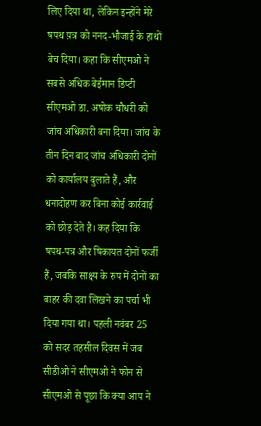लिए दिया था, लेकिन इन्होंने मेरे षपथ प़त्र को ननद-भौजाई के हाथों बेच दिया। कहा कि सीएमओ ने सबसे अधिक बेईमान डिप्टी सीएमओ डा. अषोक चौधरी को जांच अधिकारी बना दिया। जांच के तीन दिन बाद जांच अधिकारी दोनों को कार्यालय बुलाते हैं, और धनादोहण कर बिना कोई कार्रवाई को छोड़ देते है। कह दिया कि षपथ-पत्र और षिकायत दोनों फर्जी हैं, जबकि साक्ष्य के रुप में दोनों का बाहर की दवा लिखने का पर्चा भी दिया गया था। पहली नवंबर 25 को सदर तहसील दिवस में जब सीडीओ ने सीएमओ ने फोन से सीएमओ से पूछा कि क्या आप ने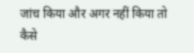जांच किया और अगर नहीं किया तो कैसे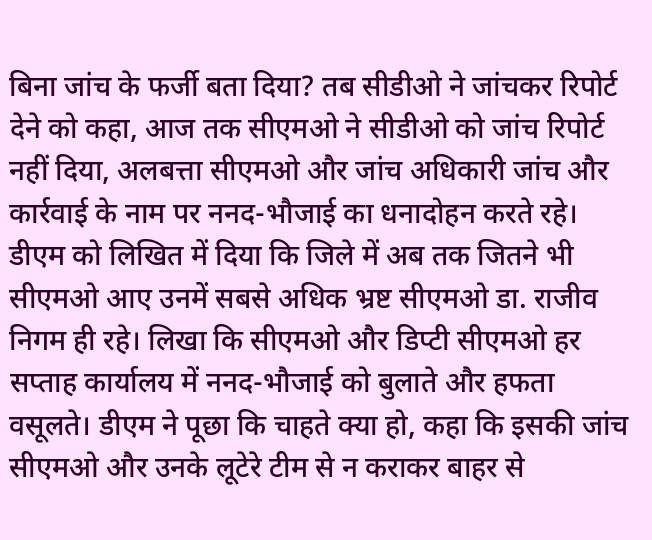बिना जांच के फर्जी बता दिया? तब सीडीओ ने जांचकर रिपोर्ट देने को कहा, आज तक सीएमओ ने सीडीओ को जांच रिपोर्ट नहीं दिया, अलबत्ता सीएमओ और जांच अधिकारी जांच और कार्रवाई के नाम पर ननद-भौजाई का धनादोहन करते रहे। डीएम को लिखित में दिया कि जिले में अब तक जितने भी सीएमओ आए उनमें सबसे अधिक भ्रष्ट सीएमओ डा. राजीव निगम ही रहे। लिखा कि सीएमओ और डिप्टी सीएमओ हर सप्ताह कार्यालय में ननद-भौजाई को बुलाते और हफता वसूलते। डीएम ने पूछा कि चाहते क्या हो, कहा कि इसकी जांच सीएमओ और उनके लूटेरे टीम से न कराकर बाहर से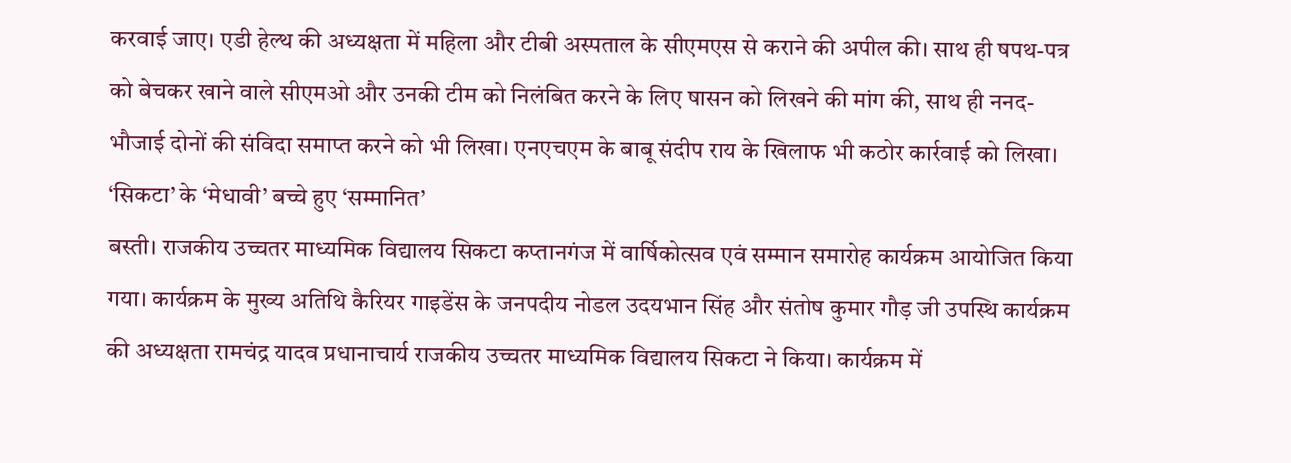करवाई जाए। एडी हेल्थ की अध्यक्षता में महिला और टीबी अस्पताल के सीएमएस से कराने की अपील की। साथ ही षपथ-पत्र को बेचकर खाने वाले सीएमओ और उनकी टीम को निलंबित करने के लिए षासन को लिखने की मांग की, साथ ही ननद-भौजाई दोनों की संविदा समाप्त करने को भी लिखा। एनएचएम के बाबू संदीप राय के खिलाफ भी कठोर कार्रवाई को लिखा।
‘सिकटा’ के ‘मेधावी’ बच्चे हुए ‘सम्मानित’
बस्ती। राजकीय उच्चतर माध्यमिक विद्यालय सिकटा कप्तानगंज में वार्षिकोत्सव एवं सम्मान समारोह कार्यक्रम आयोजित किया गया। कार्यक्रम के मुख्य अतिथि कैरियर गाइडेंस के जनपदीय नोडल उदयभान सिंह और संतोष कुमार गौड़ जी उपस्थि कार्यक्रम की अध्यक्षता रामचंद्र यादव प्रधानाचार्य राजकीय उच्चतर माध्यमिक विद्यालय सिकटा ने किया। कार्यक्रम में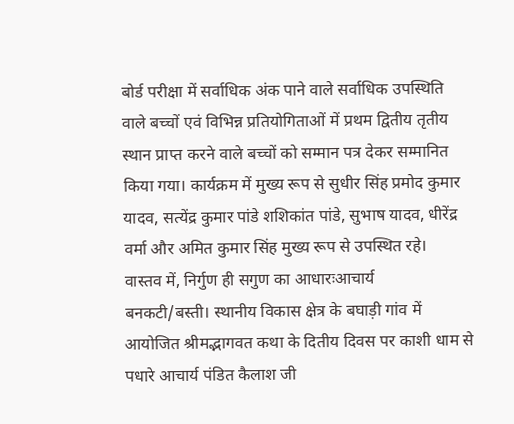बोर्ड परीक्षा में सर्वाधिक अंक पाने वाले सर्वाधिक उपस्थिति वाले बच्चों एवं विभिन्न प्रतियोगिताओं में प्रथम द्वितीय तृतीय स्थान प्राप्त करने वाले बच्चों को सम्मान पत्र देकर सम्मानित किया गया। कार्यक्रम में मुख्य रूप से सुधीर सिंह प्रमोद कुमार यादव, सत्येंद्र कुमार पांडे शशिकांत पांडे, सुभाष यादव, धीरेंद्र वर्मा और अमित कुमार सिंह मुख्य रूप से उपस्थित रहे।
वास्तव में, निर्गुण ही सगुण का आधारःआचार्य
बनकटी/बस्ती। स्थानीय विकास क्षेत्र के बघाड़ी गांव में आयोजित श्रीमद्भागवत कथा के दितीय दिवस पर काशी धाम से पधारे आचार्य पंडित कैलाश जी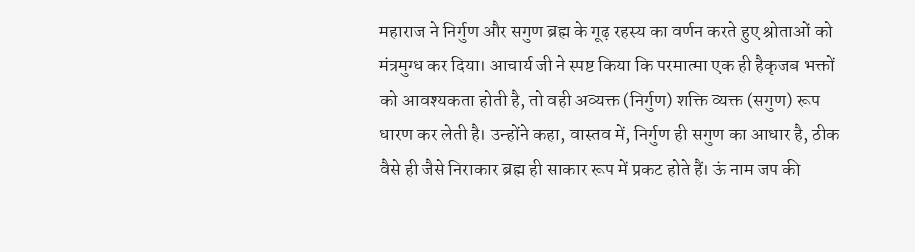महाराज ने निर्गुण और सगुण ब्रह्म के गूढ़ रहस्य का वर्णन करते हुए श्रोताओं को मंत्रमुग्ध कर दिया। आचार्य जी ने स्पष्ट किया कि परमात्मा एक ही हैकृजब भक्तों को आवश्यकता होती है, तो वही अव्यक्त (निर्गुण) शक्ति व्यक्त (सगुण) रूप धारण कर लेती है। उन्होंने कहा, वास्तव में, निर्गुण ही सगुण का आधार है, ठीक वैसे ही जैसे निराकार ब्रह्म ही साकार रूप में प्रकट होते हैं। ऊं नाम जप की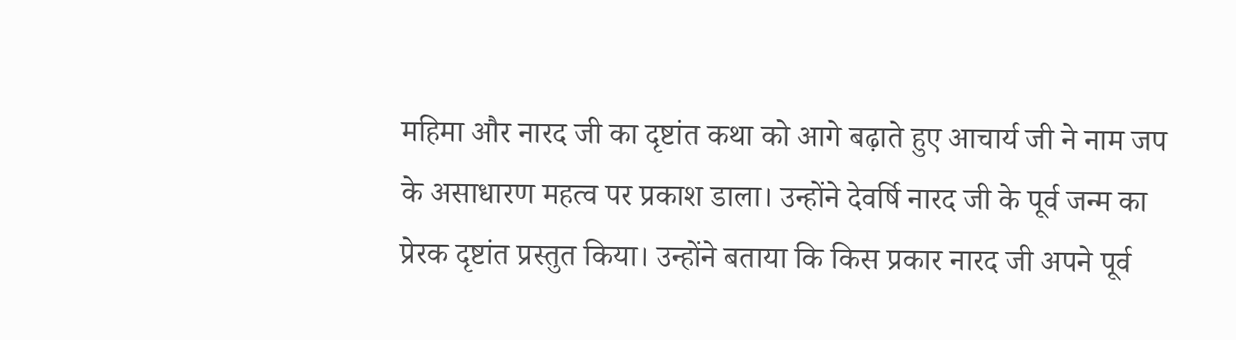महिमा और नारद जी का दृष्टांत कथा को आगे बढ़ाते हुए आचार्य जी ने नाम जप के असाधारण महत्व पर प्रकाश डाला। उन्होंने देवर्षि नारद जी के पूर्व जन्म का प्रेरक दृष्टांत प्रस्तुत किया। उन्होंने बताया कि किस प्रकार नारद जी अपने पूर्व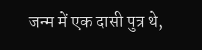जन्म में एक दासी पुत्र थे,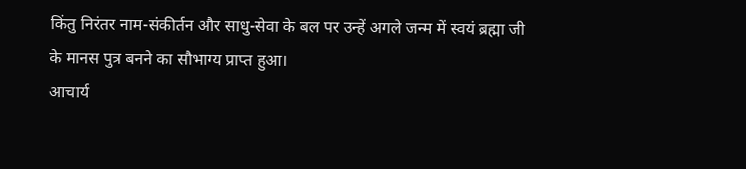किंतु निरंतर नाम-संकीर्तन और साधु-सेवा के बल पर उन्हें अगले जन्म में स्वयं ब्रह्मा जी के मानस पुत्र बनने का सौभाग्य प्राप्त हुआ।
आचार्य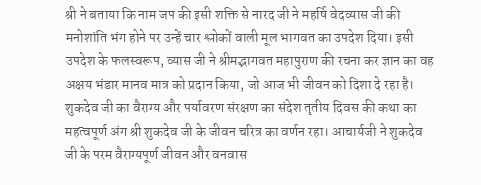श्री ने बताया कि नाम जप की इसी शक्ति से नारद जी ने महर्षि वेदव्यास जी की मनोशांति भंग होने पर उन्हें चार श्लोकों वाली मूल भागवत का उपदेश दिया। इसी उपदेश के फलस्वरूप, व्यास जी ने श्रीमद्भागवत महापुराण की रचना कर ज्ञान का वह अक्षय भंडार मानव मात्र को प्रदान किया, जो आज भी जीवन को दिशा दे रहा है। शुकदेव जी का वैराग्य और पर्यावरण संरक्षण का संदेश तृतीय दिवस की कथा का महत्वपूर्ण अंग श्री शुकदेव जी के जीवन चरित्र का वर्णन रहा। आचार्यजी ने शुकदेव जी के परम वैराग्यपूर्ण जीवन और वनवास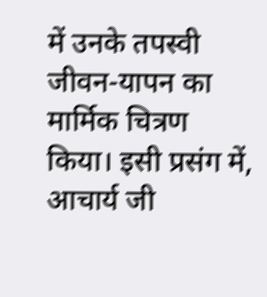में उनके तपस्वी जीवन-यापन का मार्मिक चित्रण किया। इसी प्रसंग में, आचार्य जी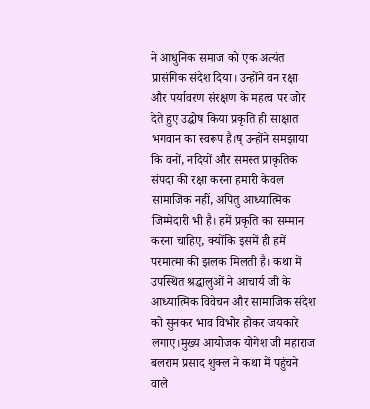ने आधुनिक समाज को एक अत्यंत प्रासंगिक संदेश दिया। उन्होंने वन रक्षा और पर्यावरण संरक्षण के महत्व पर जोर देते हुए उद्घोष किया प्रकृति ही साक्षात भगवान का स्वरूप है।ष् उन्होंने समझाया कि वनों, नदियों और समस्त प्राकृतिक संपदा की रक्षा करना हमारी केवल सामाजिक नहीं, अपितु आध्यात्मिक जिम्मेदारी भी है। हमें प्रकृति का सम्मान करना चाहिए, क्योंकि इसमें ही हमें परमात्मा की झलक मिलती है। कथा में उपस्थित श्रद्धालुओं ने आचार्य जी के आध्यात्मिक विवेचन और सामाजिक संदेश को सुनकर भाव विभोर होकर जयकारे लगाए।मुख्य आयोजक योगेश जी महाराज बलराम प्रसाद शुक्ल ने कथा में पहुंचने वाले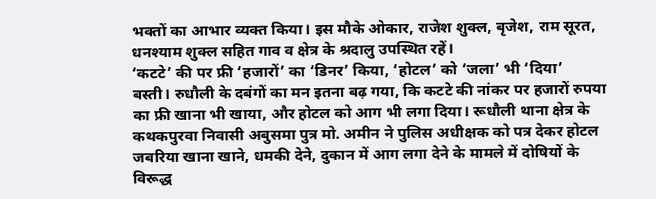भक्तों का आभार व्यक्त किया। इस मौके ओकार, राजेश शुक्ल, बृजेश, राम सूरत, धनश्याम शुक्ल सहित गाव व क्षेत्र के श्रदालु उपस्थित रहें।
‘कटटे’ की पर फ्री ‘हजारों’ का ‘डिनर’ किया, ‘होटल’ को ‘जला’ भी ‘दिया’
बस्ती। रुधौली के दबंगों का मन इतना बढ़ गया, कि कटटे की नांकर पर हजारों रुपया का फ्री खाना भी खाया, और होटल को आग भी लगा दिया। रूधौली थाना क्षेत्र के कथकपुरवा निवासी अबुसमा पुत्र मो. अमीन ने पुलिस अधीक्षक को पत्र देकर होटल जबरिया खाना खाने, धमकी देने, दुकान में आग लगा देने के मामले में दोषियों के विरूद्ध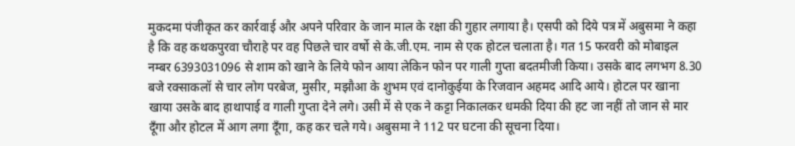मुकदमा पंजीकृत कर कार्रवाई और अपने परिवार के जान माल के रक्षा की गुहार लगाया है। एसपी को दिये पत्र में अबुसमा ने कहा है कि वह कथकपुरवा चौराहे पर वह पिछले चार वर्षो से के.जी.एम. नाम से एक होटल चलाता है। गत 15 फरवरी को मोबाइल नम्बर 6393031096 से शाम को खाने के लिये फोन आया लेकिन फोन पर गाली गुप्ता बदतमीजी किया। उसके बाद लगभग 8.30 बजे रक्साकलॉ से चार लोग परबेज, मुसीर, मझौआ के शुभम एवं दानोकुईया के रिजवान अहमद आदि आये। होटल पर खाना खाया उसके बाद हाथापाई व गाली गुप्ता देने लगे। उसी में से एक ने कट्टा निकालकर धमकी दिया की हट जा नहीं तो जान से मार दूँगा और होटल में आग लगा दूँगा, कह कर चले गये। अबुसमा ने 112 पर घटना की सूचना दिया।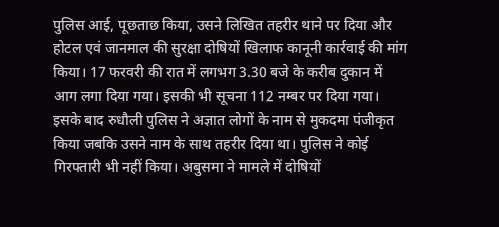पुलिस आई, पूछताछ किया, उसने लिखित तहरीर थाने पर दिया और होटल एवं जानमाल की सुरक्षा दोषियों खिलाफ कानूनी कार्रवाई की मांग किया। 17 फरवरी की रात में लगभग 3.30 बजे के करीब दुकान में आग लगा दिया गया। इसकी भी सूचना 112 नम्बर पर दिया गया। इसके बाद रुधौली पुलिस ने अज्ञात लोगों के नाम से मुकदमा पंजीकृत किया जबकि उसने नाम के साथ तहरीर दिया था। पुलिस ने कोई गिरफ्तारी भी नहीं किया। अबुसमा ने मामले में दोषियों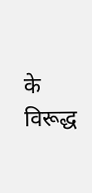के विरूद्ध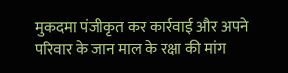मुकदमा पंजीकृत कर कार्रवाई और अपने परिवार के जान माल के रक्षा की मांग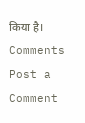किया है।
Comments
Post a Comment